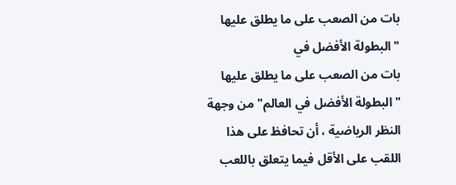بات من الصعب على ما يطلق عليها "البطولة الأفضل في
بات من الصعب على ما يطلق عليها "البطولة الأفضل في العالم" من وجهة النظر الرياضية ، أن تحافظ على هذا اللقب على الأقل فيما يتعلق باللعب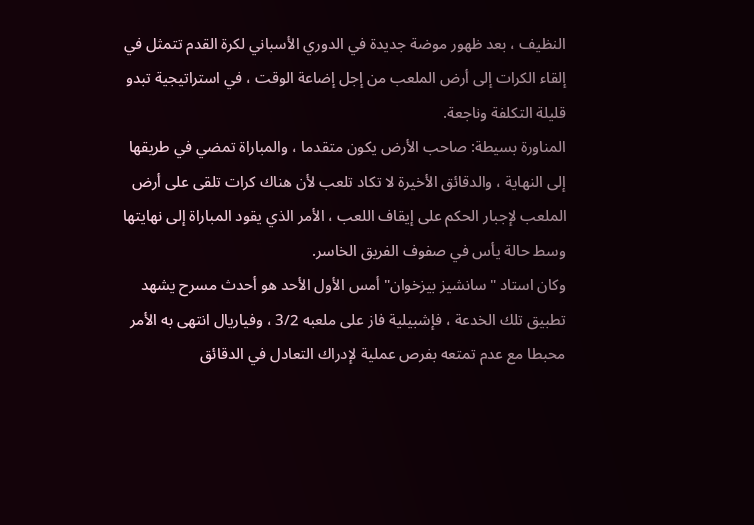النظيف ، بعد ظهور موضة جديدة في الدوري الأسباني لكرة القدم تتمثل في إلقاء الكرات إلى أرض الملعب من إجل إضاعة الوقت ، في استراتيجية تبدو قليلة التكلفة وناجعة.
المناورة بسيطة: صاحب الأرض يكون متقدما ، والمباراة تمضي في طريقها إلى النهاية ، والدقائق الأخيرة لا تكاد تلعب لأن هناك كرات تلقى على أرض الملعب لإجبار الحكم على إيقاف اللعب ، الأمر الذي يقود المباراة إلى نهايتها وسط حالة يأس في صفوف الفريق الخاسر.
وكان استاد "سانشيز بيزخوان" أمس الأول الأحد هو أحدث مسرح يشهد تطبيق تلك الخدعة ، فإشبيلية فاز على ملعبه 3/2 ، وفياريال انتهى به الأمر محبطا مع عدم تمتعه بفرص عملية لإدراك التعادل في الدقائق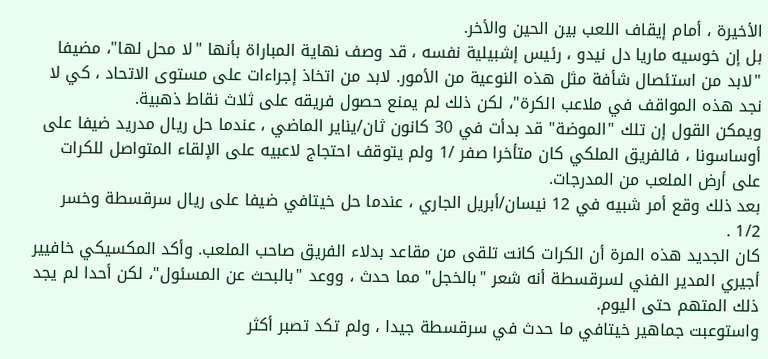الأخيرة ، أمام إيقاف اللعب بين الحين والأخر.
بل إن خوسيه ماريا دل نيدو ، رئيس إشبيلية نفسه ، قد وصف نهاية المباراة بأنها "لا محل لها"، مضيفا "لابد من استئصال شأفة مثل هذه النوعية من الأمور. لابد من اتخاذ إجراءات على مستوى الاتحاد ، كي لا نجد هذه المواقف في ملاعب الكرة"، لكن ذلك لم يمنع حصول فريقه على ثلاث نقاط ذهبية.
ويمكن القول إن تلك "الموضة" قد بدأت في 30 كانون ثان/يناير الماضي ، عندما حل ريال مدريد ضيفا على أوساسونا ، فالفريق الملكي كان متأخرا صفر /1 ولم يتوقف احتجاج لاعبيه على الإلقاء المتواصل للكرات على أرض الملعب من المدرجات.
بعد ذلك وقع أمر شبيه في 12 نيسان/أبريل الجاري ، عندما حل خيتافي ضيفا على ريال سرقسطة وخسر 1/2 .
كان الجديد هذه المرة أن الكرات كانت تلقى من مقاعد بدلاء الفريق صاحب الملعب. وأكد المكسيكي خافيير أجيري المدير الفني لسرقسطة أنه شعر "بالخجل" مما حدث ، ووعد "بالبحث عن المسئول"، لكن أحدا لم يجد ذلك المتهم حتى اليوم.
واستوعبت جماهير خيتافي ما حدث في سرقسطة جيدا ، ولم تكد تصبر أكثر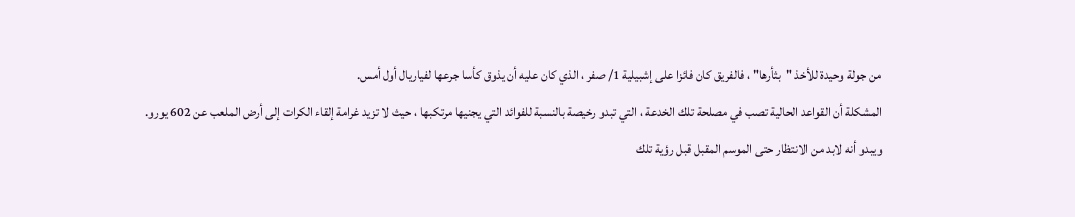من جولة وحيدة للأخذ "بثأرها" ، فالفريق كان فائزا على إشبيلية 1/ صفر ، الذي كان عليه أن يذوق كأسا جرعها لفياريال أول أمس.
المشكلة أن القواعد الحالية تصب في مصلحة تلك الخدعة ، التي تبدو رخيصة بالنسبة للفوائد التي يجنيها مرتكبها ، حيث لا تزيد غرامة إلقاء الكرات إلى أرض الملعب عن 602 يورو.
ويبدو أنه لابد من الانتظار حتى الموسم المقبل قبل رؤية تلك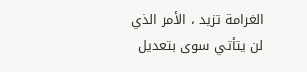الغرامة تزيد ، الأمر الذي لن يتأتي سوى بتعديل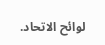لوائح الاتحاد.